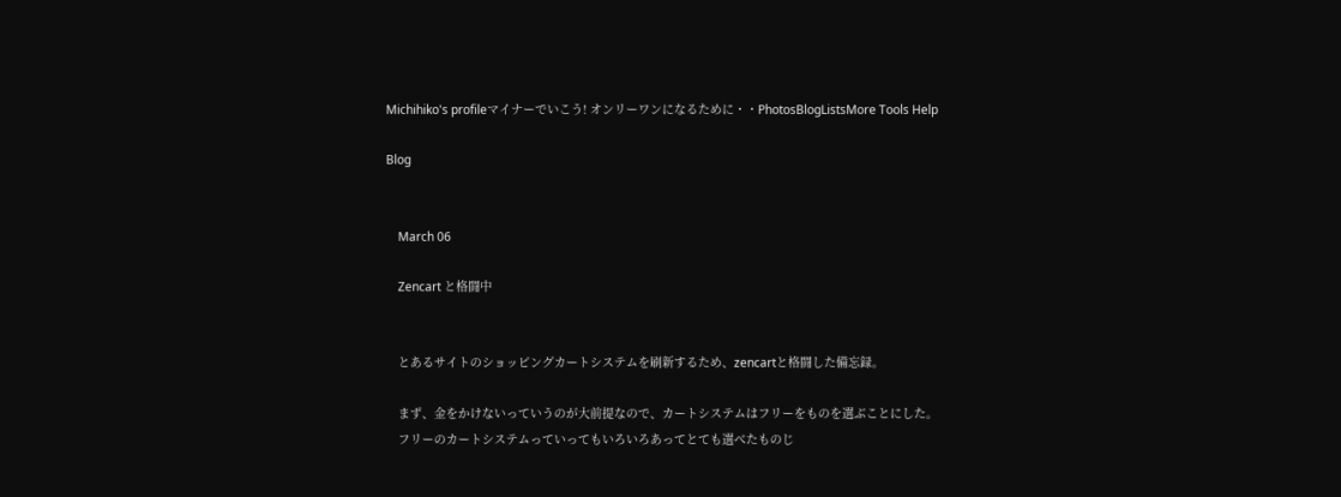Michihiko's profileマイナーでいこう! オンリーワンになるために・・PhotosBlogListsMore Tools Help

Blog


    March 06

    Zencart と格闘中


    とあるサイトのショッピングカートシステムを刷新するため、zencartと格闘した備忘録。

    まず、金をかけないっていうのが大前提なので、カートシステムはフリーをものを選ぶことにした。
    フリーのカートシステムっていってもいろいろあってとても選べたものじ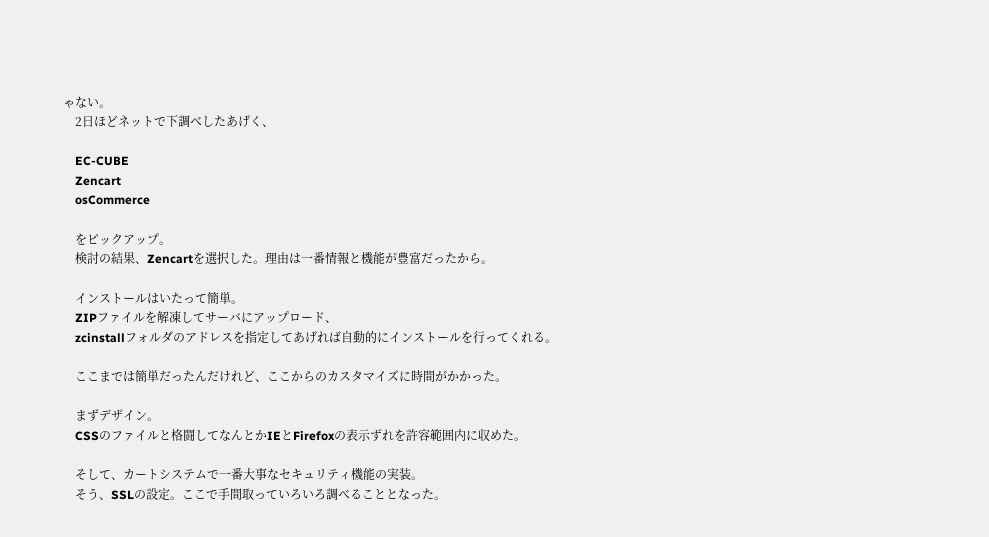ゃない。
    2日ほどネットで下調べしたあげく、

    EC-CUBE
    Zencart
    osCommerce

    をピックアップ。
    検討の結果、Zencartを選択した。理由は一番情報と機能が豊富だったから。

    インストールはいたって簡単。
    ZIPファイルを解凍してサーバにアップロード、
    zcinstallフォルダのアドレスを指定してあげれば自動的にインストールを行ってくれる。

    ここまでは簡単だったんだけれど、ここからのカスタマイズに時間がかかった。

    まずデザイン。
    CSSのファイルと格闘してなんとかIEとFirefoxの表示ずれを許容範囲内に収めた。

    そして、カートシステムで一番大事なセキュリティ機能の実装。
    そう、SSLの設定。ここで手間取っていろいろ調べることとなった。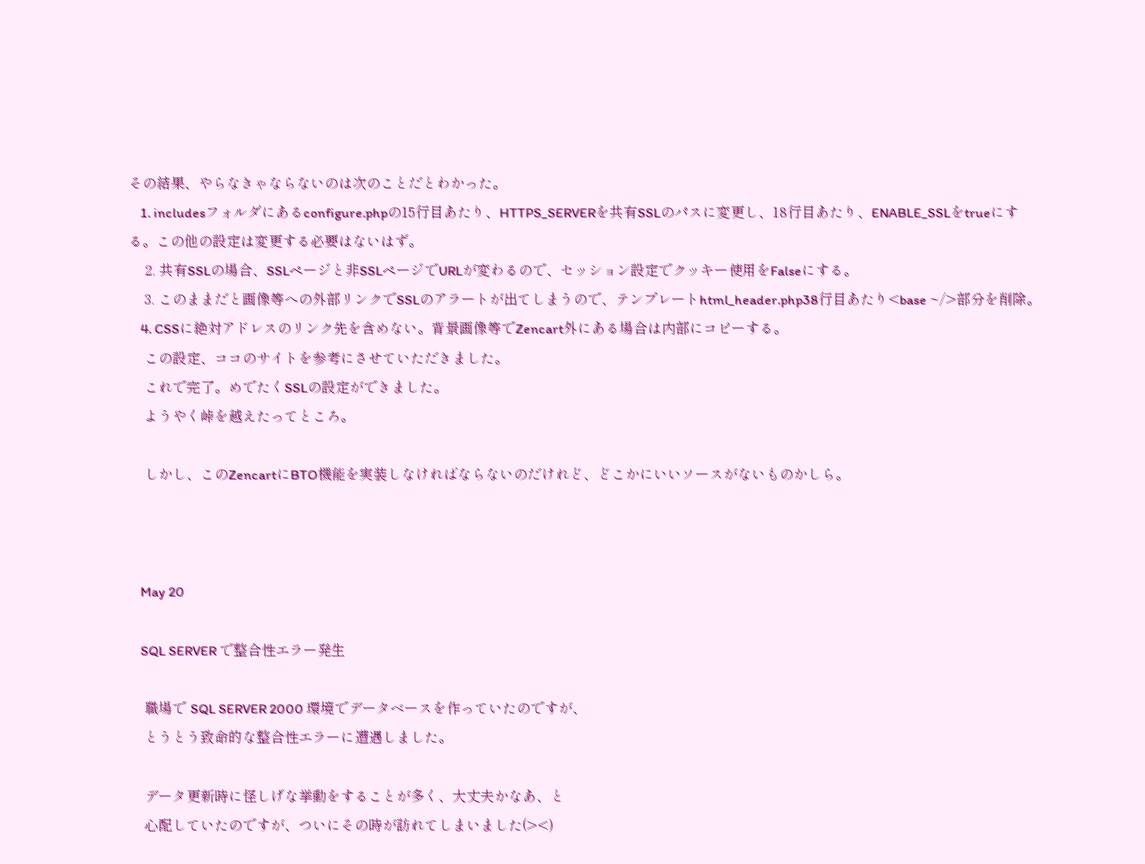その結果、やらなきゃならないのは次のことだとわかった。
    1. includesフォルダにあるconfigure.phpの15行目あたり、HTTPS_SERVERを共有SSLのパスに変更し、18行目あたり、ENABLE_SSLをtrueにする。この他の設定は変更する必要はないはず。
    2. 共有SSLの場合、SSLページと非SSLページでURLが変わるので、セッション設定でクッキー使用をFalseにする。
    3. このままだと画像等への外部リンクでSSLのアラートが出てしまうので、テンプレートhtml_header.php38行目あたり<base ~/>部分を削除。
    4. CSSに絶対アドレスのリンク先を含めない。背景画像等でZencart外にある場合は内部にコピーする。
    この設定、ココのサイトを参考にさせていただきました。
    これで完了。めでたくSSLの設定ができました。
    ようやく峠を越えたってところ。

    しかし、このZencartにBTO機能を実装しなければならないのだけれど、どこかにいいソースがないものかしら。



    May 20

    SQL SERVER で整合性エラー発生

    職場で SQL SERVER 2000 環境でデータベースを作っていたのですが、
    とうとう致命的な整合性エラーに遭遇しました。

    データ更新時に怪しげな挙動をすることが多く、大丈夫かなあ、と
    心配していたのですが、ついにその時が訪れてしまいました(><)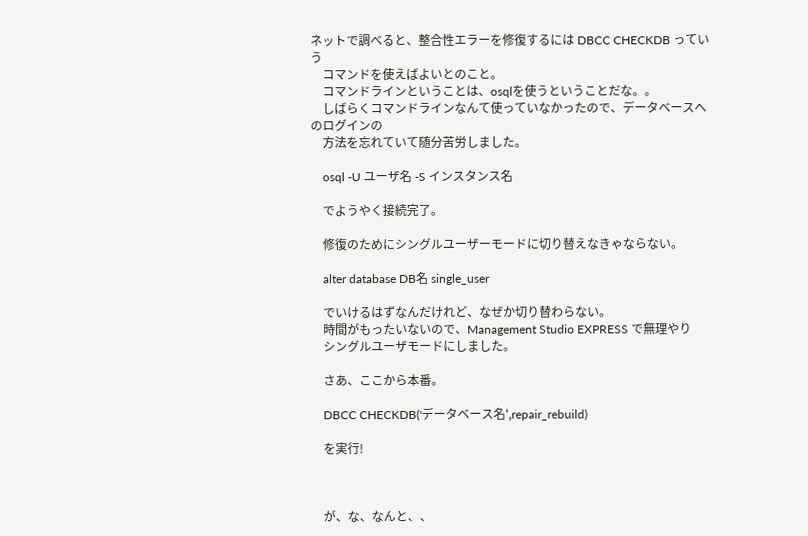ネットで調べると、整合性エラーを修復するには DBCC CHECKDB っていう
    コマンドを使えばよいとのこと。
    コマンドラインということは、osqlを使うということだな。。
    しばらくコマンドラインなんて使っていなかったので、データベースへのログインの
    方法を忘れていて随分苦労しました。

    osql -U ユーザ名 -S インスタンス名

    でようやく接続完了。

    修復のためにシングルユーザーモードに切り替えなきゃならない。

    alter database DB名 single_user

    でいけるはずなんだけれど、なぜか切り替わらない。
    時間がもったいないので、Management Studio EXPRESS で無理やり
    シングルユーザモードにしました。

    さあ、ここから本番。

    DBCC CHECKDB('データベース名',repair_rebuild)

    を実行!



    が、な、なんと、、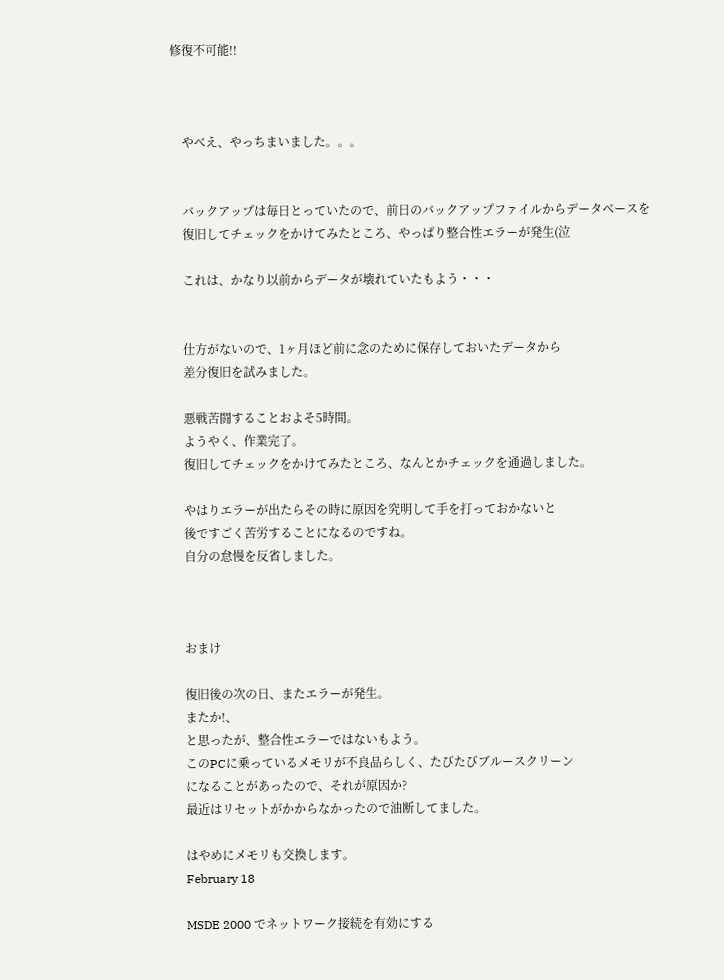修復不可能!!



    やべえ、やっちまいました。。。


    バックアップは毎日とっていたので、前日のバックアップファイルからデータベースを
    復旧してチェックをかけてみたところ、やっぱり整合性エラーが発生(泣

    これは、かなり以前からデータが壊れていたもよう・・・


    仕方がないので、1ヶ月ほど前に念のために保存しておいたデータから
    差分復旧を試みました。

    悪戦苦闘することおよそ5時間。
    ようやく、作業完了。
    復旧してチェックをかけてみたところ、なんとかチェックを通過しました。

    やはりエラーが出たらその時に原因を究明して手を打っておかないと
    後ですごく苦労することになるのですね。
    自分の怠慢を反省しました。



    おまけ

    復旧後の次の日、またエラーが発生。
    またか!、
    と思ったが、整合性エラーではないもよう。
    このPCに乗っているメモリが不良品らしく、たびたびブルースクリーン
    になることがあったので、それが原因か?
    最近はリセットがかからなかったので油断してました。

    はやめにメモリも交換します。
    February 18

    MSDE 2000 でネットワーク接続を有効にする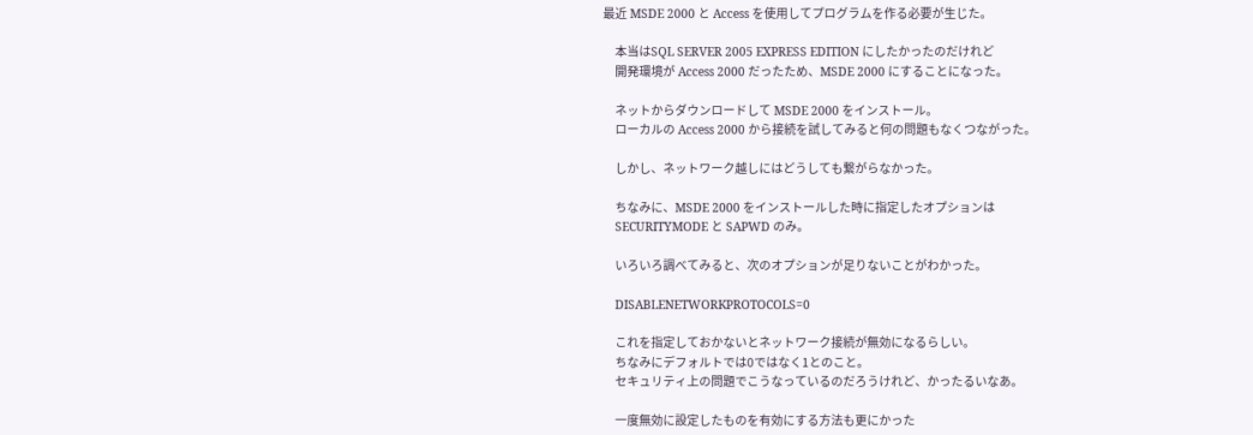最近 MSDE 2000 と Access を使用してプログラムを作る必要が生じた。

    本当はSQL SERVER 2005 EXPRESS EDITION にしたかったのだけれど
    開発環境が Access 2000 だったため、MSDE 2000 にすることになった。

    ネットからダウンロードして MSDE 2000 をインストール。
    ローカルの Access 2000 から接続を試してみると何の問題もなくつながった。

    しかし、ネットワーク越しにはどうしても繋がらなかった。

    ちなみに、MSDE 2000 をインストールした時に指定したオプションは
    SECURITYMODE と SAPWD のみ。

    いろいろ調べてみると、次のオプションが足りないことがわかった。

    DISABLENETWORKPROTOCOLS=0

    これを指定しておかないとネットワーク接続が無効になるらしい。
    ちなみにデフォルトでは0ではなく1とのこと。
    セキュリティ上の問題でこうなっているのだろうけれど、かったるいなあ。

    一度無効に設定したものを有効にする方法も更にかった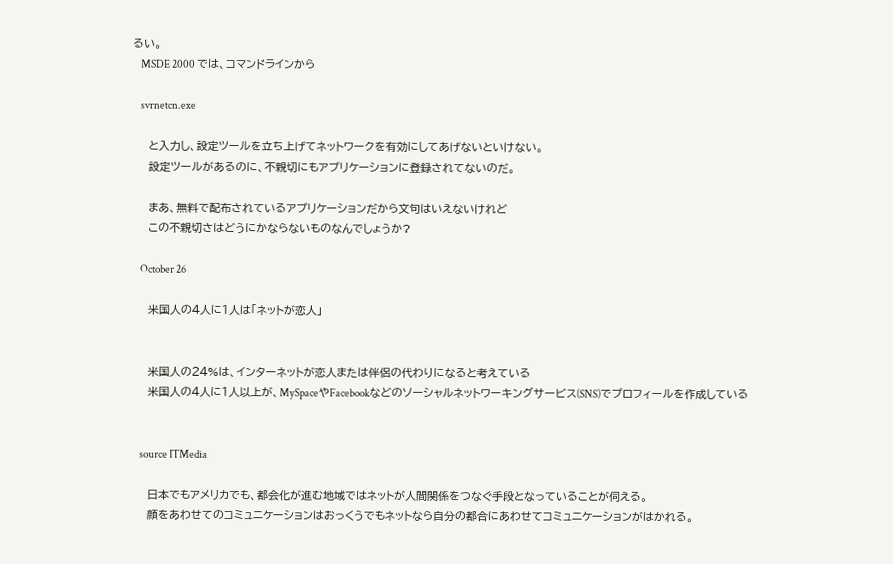るい。
    MSDE 2000 では、コマンドラインから

    svrnetcn.exe

    と入力し、設定ツールを立ち上げてネットワークを有効にしてあげないといけない。
    設定ツールがあるのに、不親切にもアプリケーションに登録されてないのだ。

    まあ、無料で配布されているアプリケーションだから文句はいえないけれど
    この不親切さはどうにかならないものなんでしょうか?

    October 26

    米国人の4人に1人は「ネットが恋人」


    米国人の24%は、インターネットが恋人または伴侶の代わりになると考えている
    米国人の4人に1人以上が、MySpaceやFacebookなどのソーシャルネットワーキングサービス(SNS)でプロフィールを作成している


    source ITMedia

    日本でもアメリカでも、都会化が進む地域ではネットが人間関係をつなぐ手段となっていることが伺える。
    顔をあわせてのコミュニケーションはおっくうでもネットなら自分の都合にあわせてコミュニケーションがはかれる。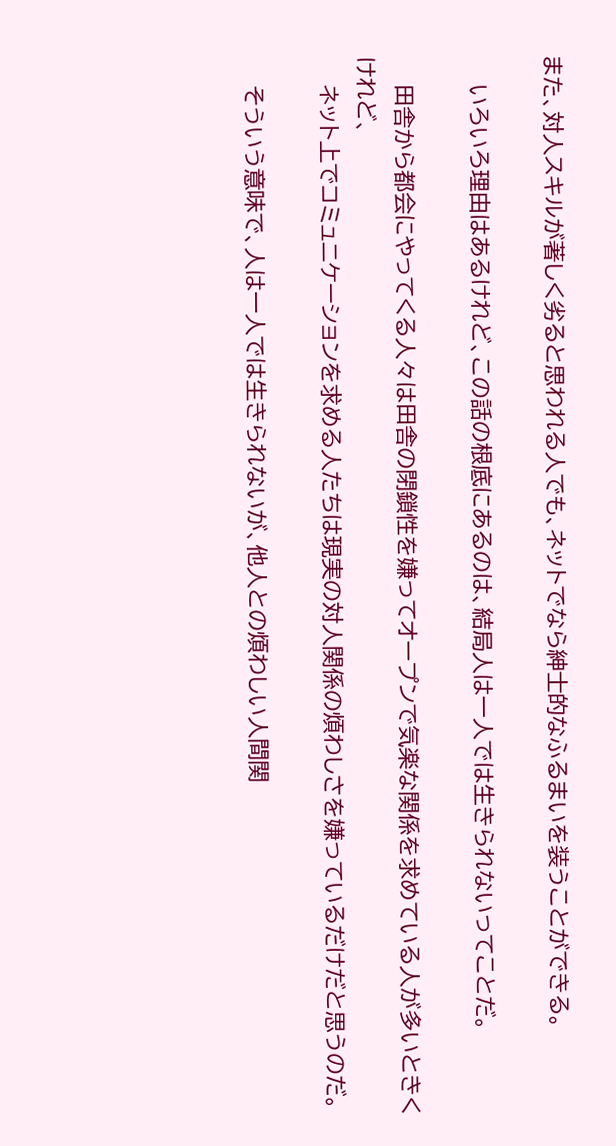また、対人スキルが著しく劣ると思われる人でも、ネットでなら紳士的なふるまいを装うことができる。

    いろいろ理由はあるけれど、この話の根底にあるのは、結局人は一人では生きられないってことだ。

    田舎から都会にやってくる人々は田舎の閉鎖性を嫌ってオープンで気楽な関係を求めている人が多いときくけれど、
    ネット上でコミュニケーションを求める人たちは現実の対人関係の煩わしさを嫌っているだけだと思うのだ。

    そういう意味で、人は一人では生きられないが、他人との煩わしい人間関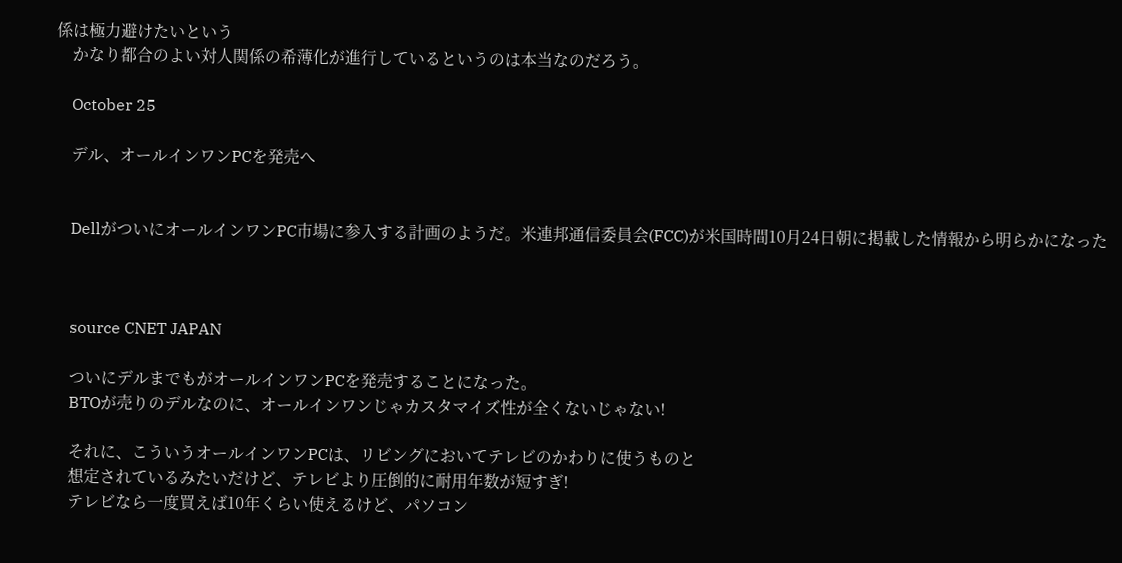係は極力避けたいという
    かなり都合のよい対人関係の希薄化が進行しているというのは本当なのだろう。

    October 25

    デル、オールインワンPCを発売へ


    DellがついにオールインワンPC市場に参入する計画のようだ。米連邦通信委員会(FCC)が米国時間10月24日朝に掲載した情報から明らかになった



    source CNET JAPAN

    ついにデルまでもがオールインワンPCを発売することになった。
    BTOが売りのデルなのに、オールインワンじゃカスタマイズ性が全くないじゃない!

    それに、こういうオールインワンPCは、リビングにおいてテレビのかわりに使うものと
    想定されているみたいだけど、テレビより圧倒的に耐用年数が短すぎ!
    テレビなら一度買えば10年くらい使えるけど、パソコン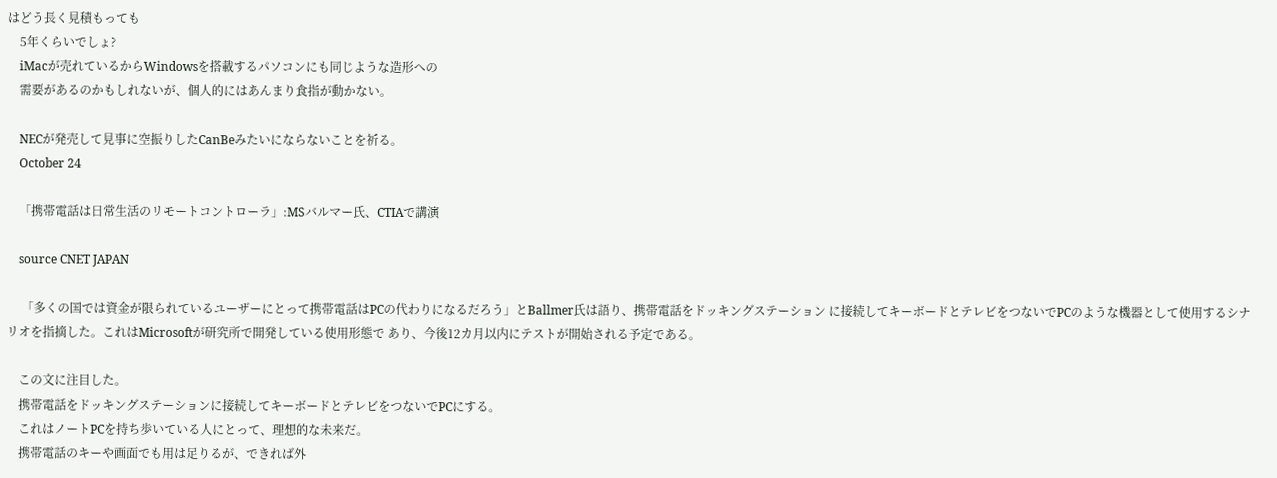はどう長く見積もっても
    5年くらいでしょ?
    iMacが売れているからWindowsを搭載するパソコンにも同じような造形への
    需要があるのかもしれないが、個人的にはあんまり食指が動かない。

    NECが発売して見事に空振りしたCanBeみたいにならないことを祈る。
    October 24

    「携帯電話は日常生活のリモートコントローラ」:MSバルマー氏、CTIAで講演

    source CNET JAPAN

     「多くの国では資金が限られているユーザーにとって携帯電話はPCの代わりになるだろう」とBallmer氏は語り、携帯電話をドッキングステーション に接続してキーボードとテレビをつないでPCのような機器として使用するシナリオを指摘した。これはMicrosoftが研究所で開発している使用形態で あり、今後12カ月以内にテストが開始される予定である。

    この文に注目した。
    携帯電話をドッキングステーションに接続してキーボードとテレビをつないでPCにする。
    これはノートPCを持ち歩いている人にとって、理想的な未来だ。
    携帯電話のキーや画面でも用は足りるが、できれば外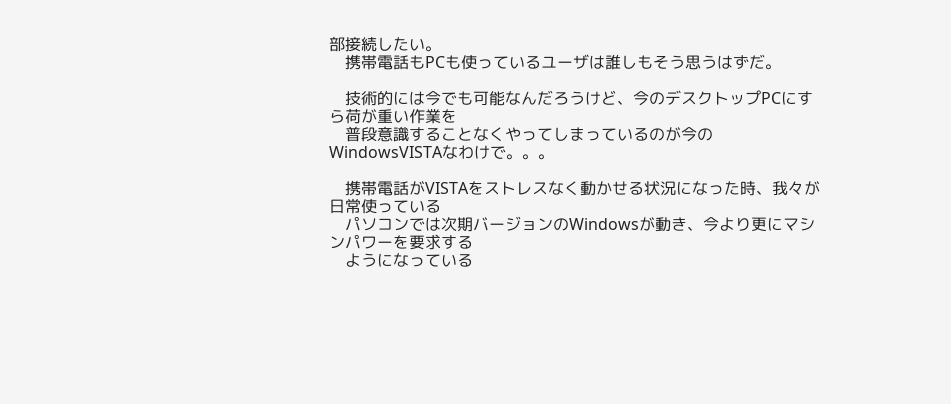部接続したい。
    携帯電話もPCも使っているユーザは誰しもそう思うはずだ。

    技術的には今でも可能なんだろうけど、今のデスクトップPCにすら荷が重い作業を
    普段意識することなくやってしまっているのが今のWindowsVISTAなわけで。。。

    携帯電話がVISTAをストレスなく動かせる状況になった時、我々が日常使っている
    パソコンでは次期バージョンのWindowsが動き、今より更にマシンパワーを要求する
    ようになっている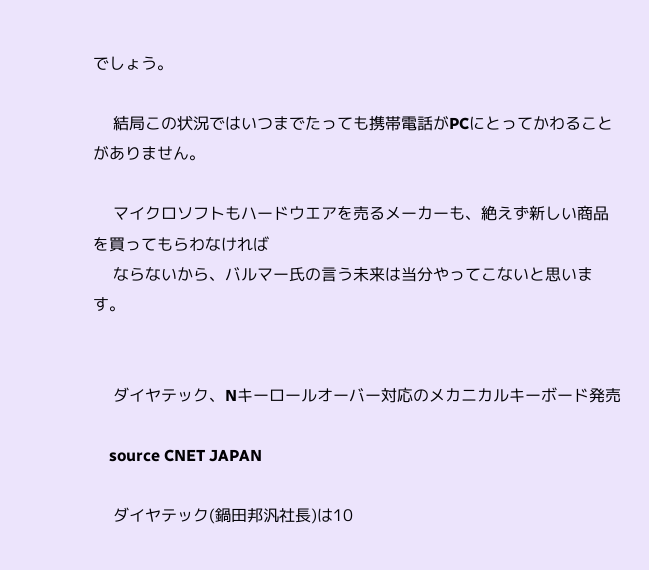でしょう。

    結局この状況ではいつまでたっても携帯電話がPCにとってかわることがありません。

    マイクロソフトもハードウエアを売るメーカーも、絶えず新しい商品を買ってもらわなければ
    ならないから、バルマー氏の言う未来は当分やってこないと思います。


    ダイヤテック、Nキーロールオーバー対応のメカニカルキーボード発売

    source CNET JAPAN

    ダイヤテック(鍋田邦汎社長)は10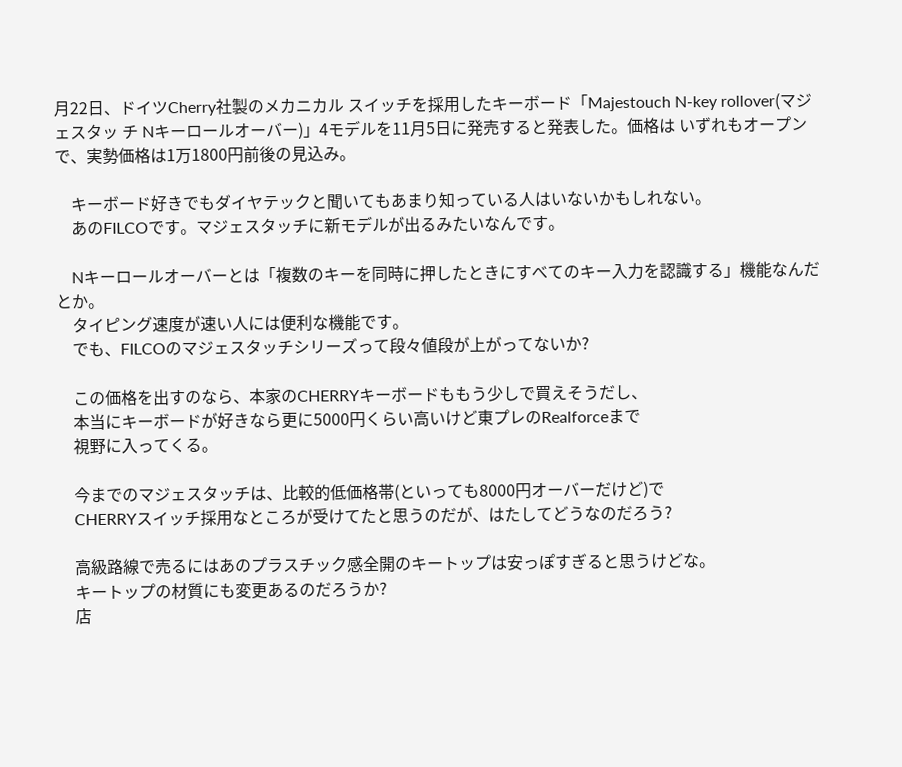月22日、ドイツCherry社製のメカニカル スイッチを採用したキーボード「Majestouch N-key rollover(マジェスタッ チ Nキーロールオーバー)」4モデルを11月5日に発売すると発表した。価格は いずれもオープンで、実勢価格は1万1800円前後の見込み。

    キーボード好きでもダイヤテックと聞いてもあまり知っている人はいないかもしれない。
    あのFILCOです。マジェスタッチに新モデルが出るみたいなんです。

    Nキーロールオーバーとは「複数のキーを同時に押したときにすべてのキー入力を認識する」機能なんだとか。
    タイピング速度が速い人には便利な機能です。
    でも、FILCOのマジェスタッチシリーズって段々値段が上がってないか?

    この価格を出すのなら、本家のCHERRYキーボードももう少しで買えそうだし、
    本当にキーボードが好きなら更に5000円くらい高いけど東プレのRealforceまで
    視野に入ってくる。

    今までのマジェスタッチは、比較的低価格帯(といっても8000円オーバーだけど)で
    CHERRYスイッチ採用なところが受けてたと思うのだが、はたしてどうなのだろう?

    高級路線で売るにはあのプラスチック感全開のキートップは安っぽすぎると思うけどな。
    キートップの材質にも変更あるのだろうか?
    店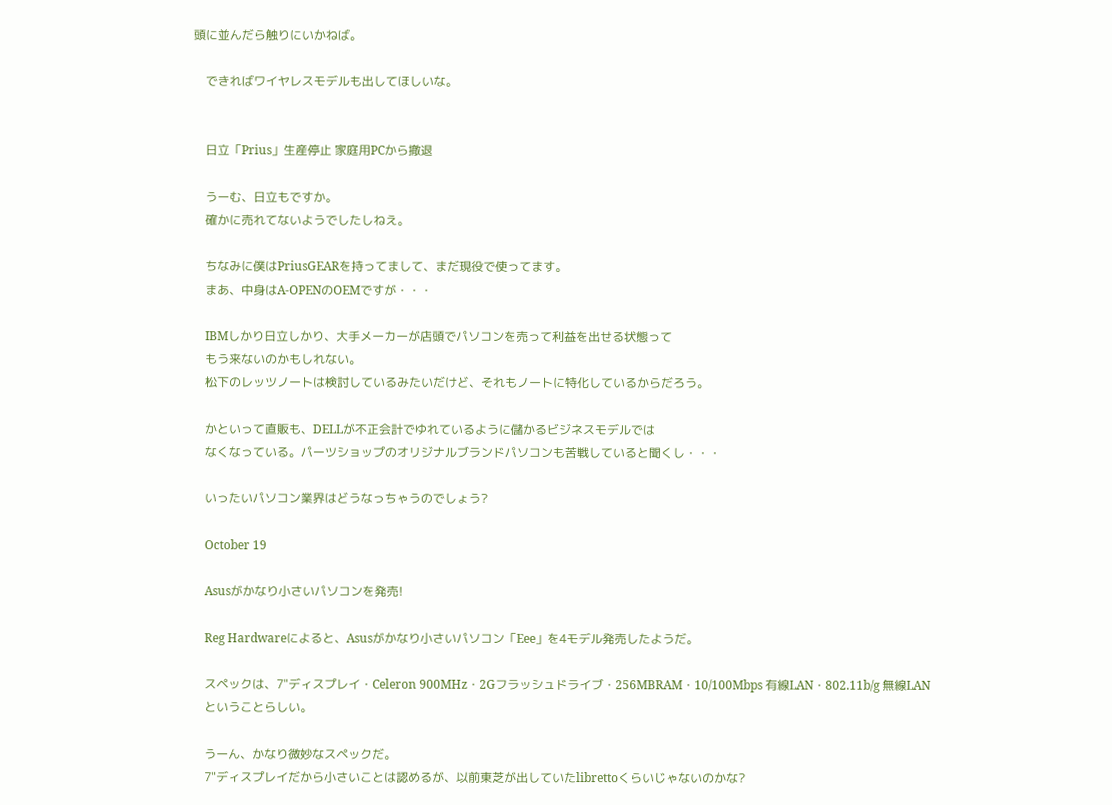頭に並んだら触りにいかねば。

    できればワイヤレスモデルも出してほしいな。


    日立「Prius」生産停止 家庭用PCから撤退

    うーむ、日立もですか。
    確かに売れてないようでしたしねえ。

    ちなみに僕はPriusGEARを持ってまして、まだ現役で使ってます。
    まあ、中身はA-OPENのOEMですが・・・

    IBMしかり日立しかり、大手メーカーが店頭でパソコンを売って利益を出せる状態って
    もう来ないのかもしれない。
    松下のレッツノートは検討しているみたいだけど、それもノートに特化しているからだろう。

    かといって直販も、DELLが不正会計でゆれているように儲かるビジネスモデルでは
    なくなっている。パーツショップのオリジナルブランドパソコンも苦戦していると聞くし・・・

    いったいパソコン業界はどうなっちゃうのでしょう?

    October 19

    Asusがかなり小さいパソコンを発売!

    Reg Hardwareによると、Asusがかなり小さいパソコン「Eee」を4モデル発売したようだ。

    スペックは、7"ディスプレイ・Celeron 900MHz・2Gフラッシュドライブ・256MBRAM・10/100Mbps 有線LAN・802.11b/g 無線LAN
    ということらしい。

    うーん、かなり微妙なスペックだ。
    7"ディスプレイだから小さいことは認めるが、以前東芝が出していたlibrettoくらいじゃないのかな?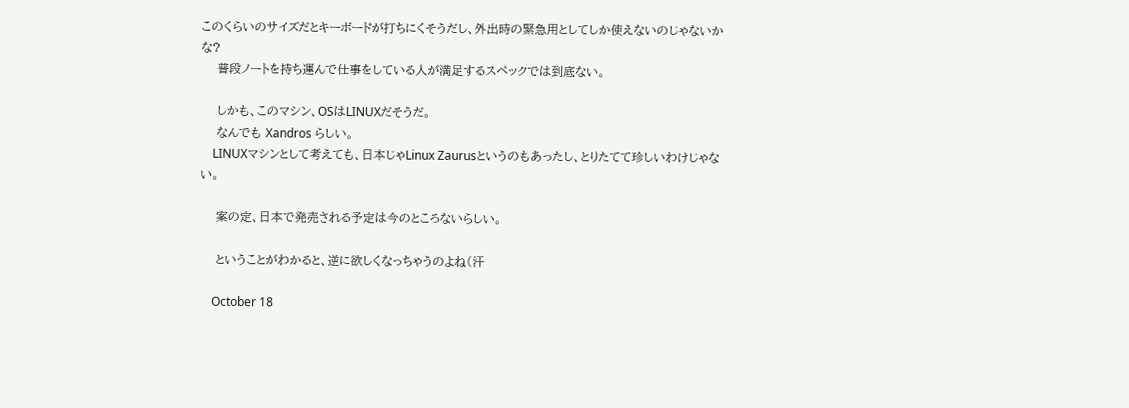このくらいのサイズだとキーボードが打ちにくそうだし、外出時の緊急用としてしか使えないのじゃないかな?
    普段ノートを持ち運んで仕事をしている人が満足するスペックでは到底ない。

    しかも、このマシン、OSはLINUXだそうだ。
    なんでも Xandros らしい。
    LINUXマシンとして考えても、日本じゃLinux Zaurusというのもあったし、とりたてて珍しいわけじゃない。

    案の定、日本で発売される予定は今のところないらしい。

    ということがわかると、逆に欲しくなっちゃうのよね(汗

    October 18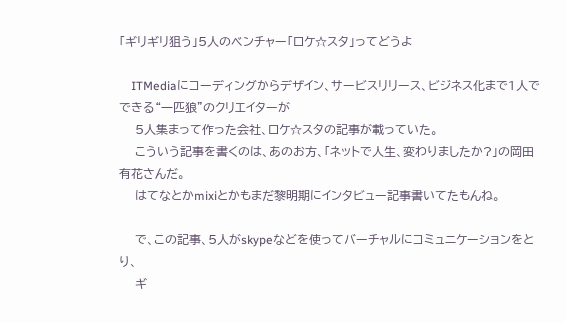「ギリギリ狙う」5人のベンチャー「ロケ☆スタ」ってどうよ

    ITMediaにコーディングからデザイン、サービスリリース、ビジネス化まで1人でできる“一匹狼”のクリエイターが
    5人集まって作った会社、ロケ☆スタの記事が載っていた。
    こういう記事を書くのは、あのお方、「ネットで人生、変わりましたか?」の岡田有花さんだ。
    はてなとかmixiとかもまだ黎明期にインタビュー記事書いてたもんね。

    で、この記事、5人がskypeなどを使ってバーチャルにコミュニケーションをとり、
    ギ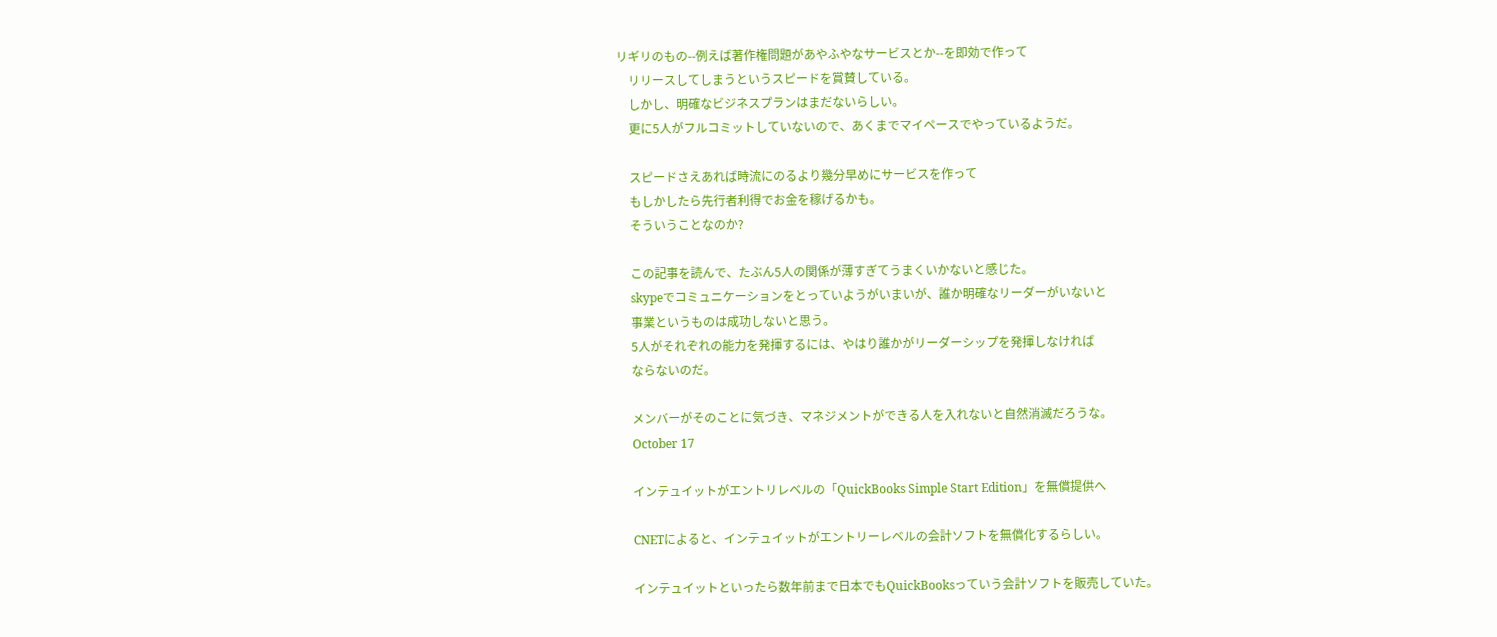リギリのもの--例えば著作権問題があやふやなサービスとか--を即効で作って
    リリースしてしまうというスピードを賞賛している。
    しかし、明確なビジネスプランはまだないらしい。
    更に5人がフルコミットしていないので、あくまでマイペースでやっているようだ。

    スピードさえあれば時流にのるより幾分早めにサービスを作って
    もしかしたら先行者利得でお金を稼げるかも。
    そういうことなのか?

    この記事を読んで、たぶん5人の関係が薄すぎてうまくいかないと感じた。
    skypeでコミュニケーションをとっていようがいまいが、誰か明確なリーダーがいないと
    事業というものは成功しないと思う。
    5人がそれぞれの能力を発揮するには、やはり誰かがリーダーシップを発揮しなければ
    ならないのだ。

    メンバーがそのことに気づき、マネジメントができる人を入れないと自然消滅だろうな。
    October 17

    インテュイットがエントリレベルの「QuickBooks Simple Start Edition」を無償提供へ

    CNETによると、インテュイットがエントリーレベルの会計ソフトを無償化するらしい。

    インテュイットといったら数年前まで日本でもQuickBooksっていう会計ソフトを販売していた。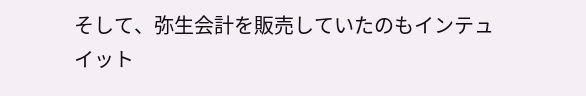そして、弥生会計を販売していたのもインテュイット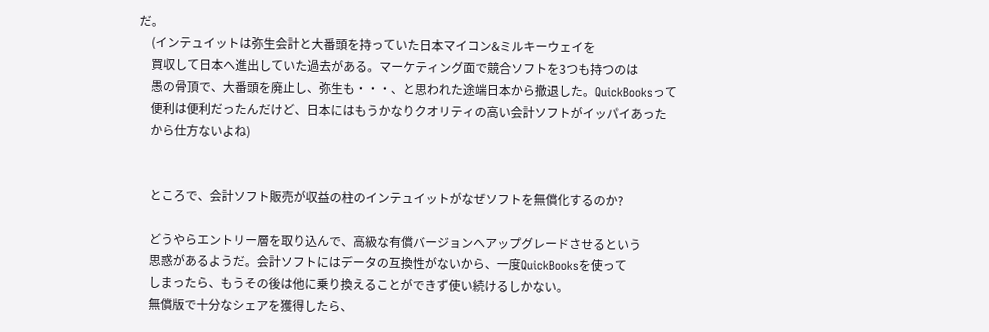だ。
    (インテュイットは弥生会計と大番頭を持っていた日本マイコン&ミルキーウェイを
    買収して日本へ進出していた過去がある。マーケティング面で競合ソフトを3つも持つのは
    愚の骨頂で、大番頭を廃止し、弥生も・・・、と思われた途端日本から撤退した。QuickBooksって
    便利は便利だったんだけど、日本にはもうかなりクオリティの高い会計ソフトがイッパイあった
    から仕方ないよね)


    ところで、会計ソフト販売が収益の柱のインテュイットがなぜソフトを無償化するのか?

    どうやらエントリー層を取り込んで、高級な有償バージョンへアップグレードさせるという
    思惑があるようだ。会計ソフトにはデータの互換性がないから、一度QuickBooksを使って
    しまったら、もうその後は他に乗り換えることができず使い続けるしかない。
    無償版で十分なシェアを獲得したら、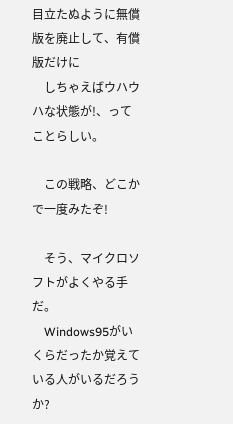目立たぬように無償版を廃止して、有償版だけに
    しちゃえばウハウハな状態が!、ってことらしい。

    この戦略、どこかで一度みたぞ!

    そう、マイクロソフトがよくやる手だ。
    Windows95がいくらだったか覚えている人がいるだろうか?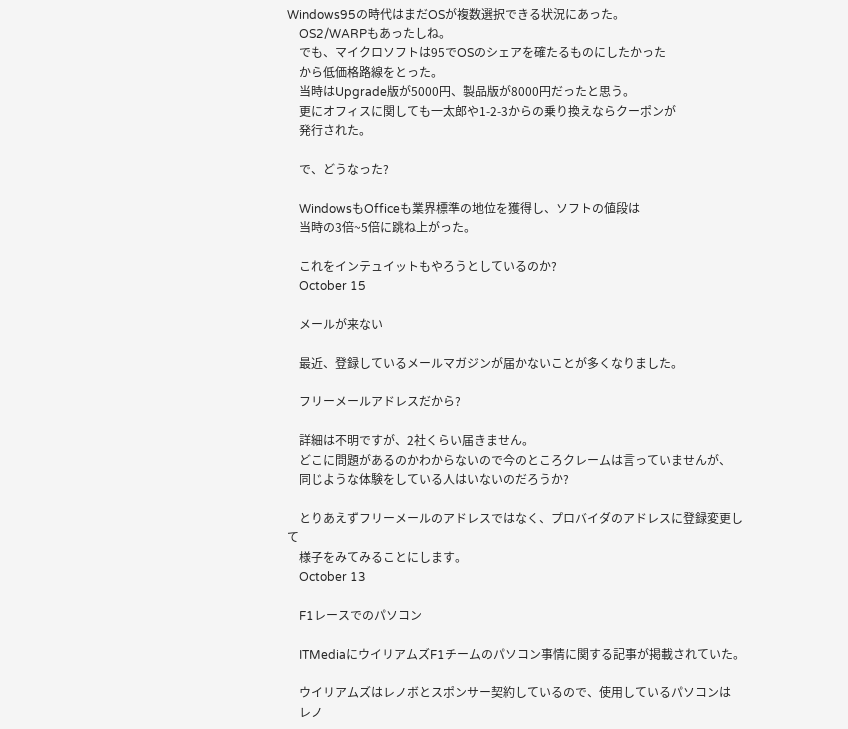Windows95の時代はまだOSが複数選択できる状況にあった。
    OS2/WARPもあったしね。
    でも、マイクロソフトは95でOSのシェアを確たるものにしたかった
    から低価格路線をとった。
    当時はUpgrade版が5000円、製品版が8000円だったと思う。
    更にオフィスに関しても一太郎や1-2-3からの乗り換えならクーポンが
    発行された。

    で、どうなった?

    WindowsもOfficeも業界標準の地位を獲得し、ソフトの値段は
    当時の3倍~5倍に跳ね上がった。

    これをインテュイットもやろうとしているのか?
    October 15

    メールが来ない

    最近、登録しているメールマガジンが届かないことが多くなりました。

    フリーメールアドレスだから?

    詳細は不明ですが、2社くらい届きません。
    どこに問題があるのかわからないので今のところクレームは言っていませんが、
    同じような体験をしている人はいないのだろうか?

    とりあえずフリーメールのアドレスではなく、プロバイダのアドレスに登録変更して
    様子をみてみることにします。
    October 13

    F1レースでのパソコン

    ITMediaにウイリアムズF1チームのパソコン事情に関する記事が掲載されていた。

    ウイリアムズはレノボとスポンサー契約しているので、使用しているパソコンは
    レノ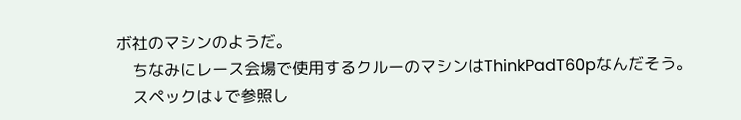ボ社のマシンのようだ。
    ちなみにレース会場で使用するクルーのマシンはThinkPadT60pなんだそう。
    スペックは↓で参照し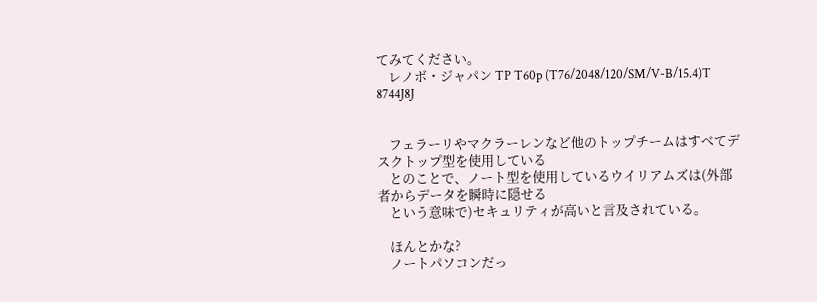てみてください。
    レノボ・ジャパン TP T60p (T76/2048/120/SM/V-B/15.4)T 8744J8J


    フェラーリやマクラーレンなど他のトップチームはすべてデスクトップ型を使用している
    とのことで、ノート型を使用しているウイリアムズは(外部者からデータを瞬時に隠せる
    という意味で)セキュリティが高いと言及されている。

    ほんとかな?
    ノートパソコンだっ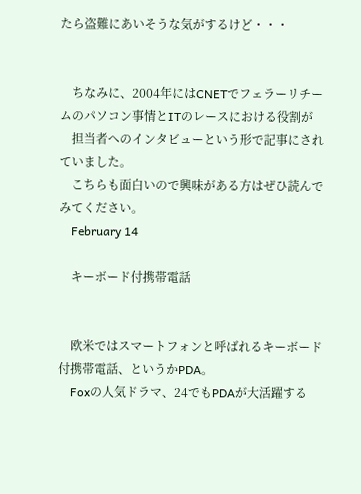たら盗難にあいそうな気がするけど・・・


    ちなみに、2004年にはCNETでフェラーリチームのパソコン事情とITのレースにおける役割が
    担当者へのインタビューという形で記事にされていました。
    こちらも面白いので興味がある方はぜひ読んでみてください。
    February 14

    キーボード付携帯電話


    欧米ではスマートフォンと呼ばれるキーボード付携帯電話、というかPDA。
    Foxの人気ドラマ、24でもPDAが大活躍する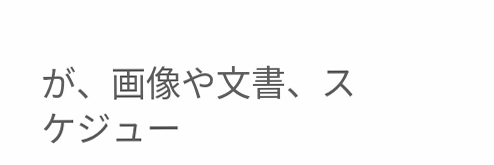が、画像や文書、スケジュー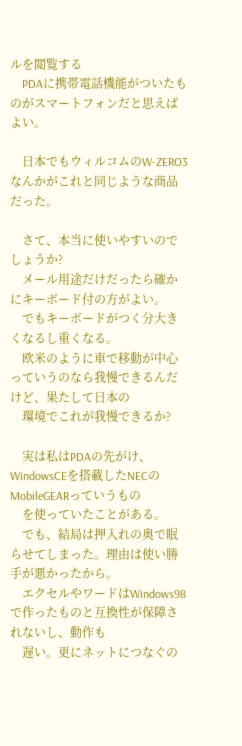ルを閲覧する
    PDAに携帯電話機能がついたものがスマートフォンだと思えばよい。

    日本でもウィルコムのW-ZERO3なんかがこれと同じような商品だった。

    さて、本当に使いやすいのでしょうか?
    メール用途だけだったら確かにキーボード付の方がよい。
    でもキーボードがつく分大きくなるし重くなる。
    欧米のように車で移動が中心っていうのなら我慢できるんだけど、果たして日本の
    環境でこれが我慢できるか?

    実は私はPDAの先がけ、WindowsCEを搭載したNECのMobileGEARっていうもの
    を使っていたことがある。
    でも、結局は押入れの奥で眠らせてしまった。理由は使い勝手が悪かったから。
    エクセルやワードはWindows98で作ったものと互換性が保障されないし、動作も
    遅い。更にネットにつなぐの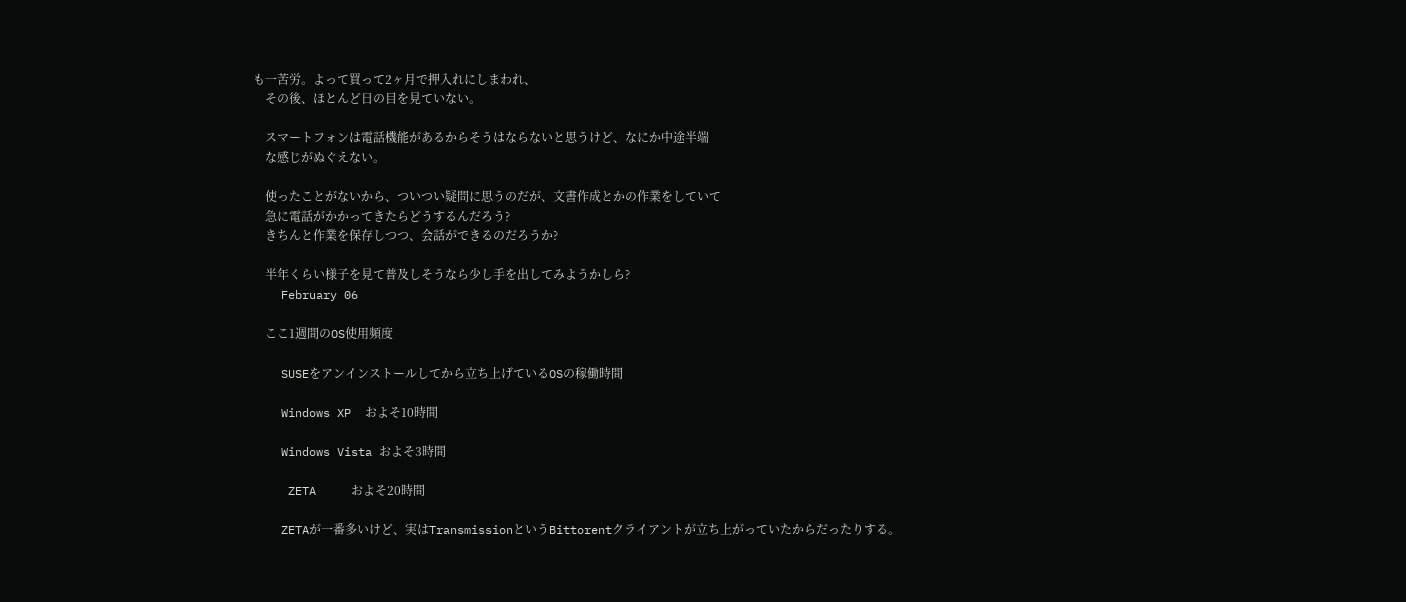も一苦労。よって買って2ヶ月で押入れにしまわれ、
    その後、ほとんど日の目を見ていない。

    スマートフォンは電話機能があるからそうはならないと思うけど、なにか中途半端
    な感じがぬぐえない。

    使ったことがないから、ついつい疑問に思うのだが、文書作成とかの作業をしていて
    急に電話がかかってきたらどうするんだろう?
    きちんと作業を保存しつつ、会話ができるのだろうか?

    半年くらい様子を見て普及しそうなら少し手を出してみようかしら?
    February 06

    ここ1週間のOS使用頻度

    SUSEをアンインストールしてから立ち上げているOSの稼働時間

    Windows XP  およそ10時間

    Windows Vista およそ3時間

     ZETA     およそ20時間

    ZETAが一番多いけど、実はTransmissionというBittorentクライアントが立ち上がっていたからだったりする。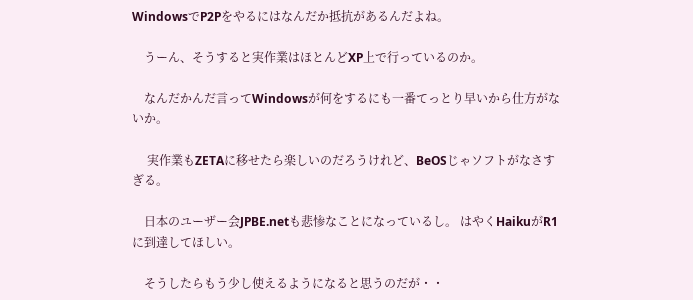WindowsでP2Pをやるにはなんだか抵抗があるんだよね。

    うーん、そうすると実作業はほとんどXP上で行っているのか。

    なんだかんだ言ってWindowsが何をするにも一番てっとり早いから仕方がないか。

     実作業もZETAに移せたら楽しいのだろうけれど、BeOSじゃソフトがなさすぎる。

    日本のユーザー会JPBE.netも悲惨なことになっているし。 はやくHaikuがR1に到達してほしい。

    そうしたらもう少し使えるようになると思うのだが・・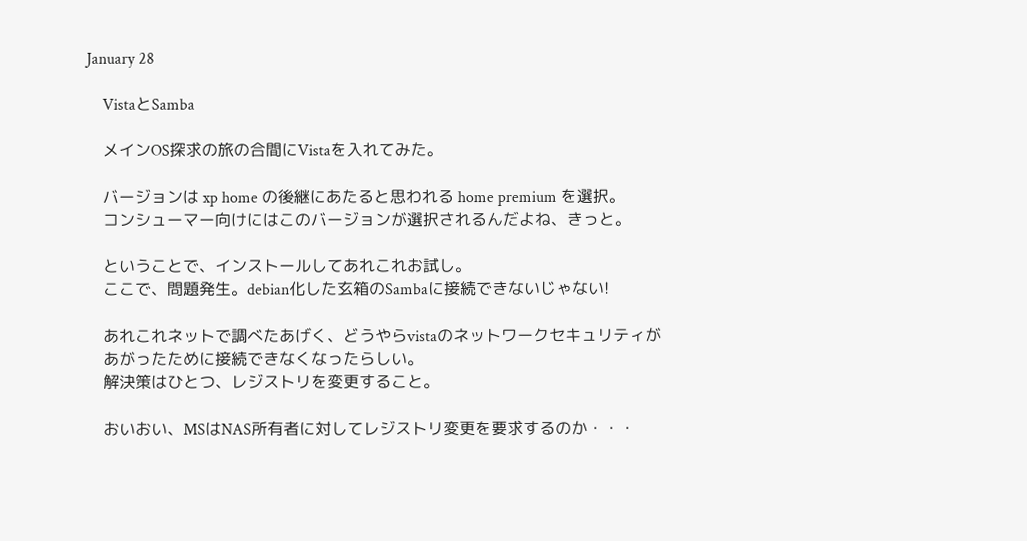January 28

    VistaとSamba

    メインOS探求の旅の合間にVistaを入れてみた。

    バージョンは xp home の後継にあたると思われる home premium を選択。
    コンシューマー向けにはこのバージョンが選択されるんだよね、きっと。

    ということで、インストールしてあれこれお試し。
    ここで、問題発生。debian化した玄箱のSambaに接続できないじゃない!

    あれこれネットで調べたあげく、どうやらvistaのネットワークセキュリティが
    あがったために接続できなくなったらしい。
    解決策はひとつ、レジストリを変更すること。

    おいおい、MSはNAS所有者に対してレジストリ変更を要求するのか・・・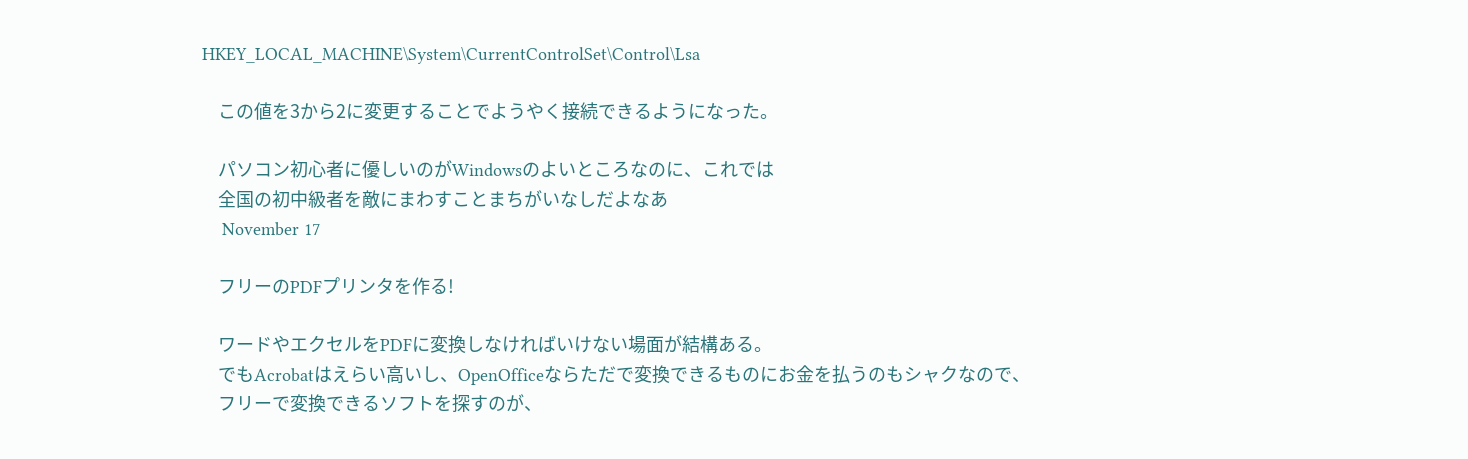HKEY_LOCAL_MACHINE\System\CurrentControlSet\Control\Lsa

    この値を3から2に変更することでようやく接続できるようになった。

    パソコン初心者に優しいのがWindowsのよいところなのに、これでは
    全国の初中級者を敵にまわすことまちがいなしだよなあ
    November 17

    フリーのPDFプリンタを作る!

    ワードやエクセルをPDFに変換しなければいけない場面が結構ある。
    でもAcrobatはえらい高いし、OpenOfficeならただで変換できるものにお金を払うのもシャクなので、
    フリーで変換できるソフトを探すのが、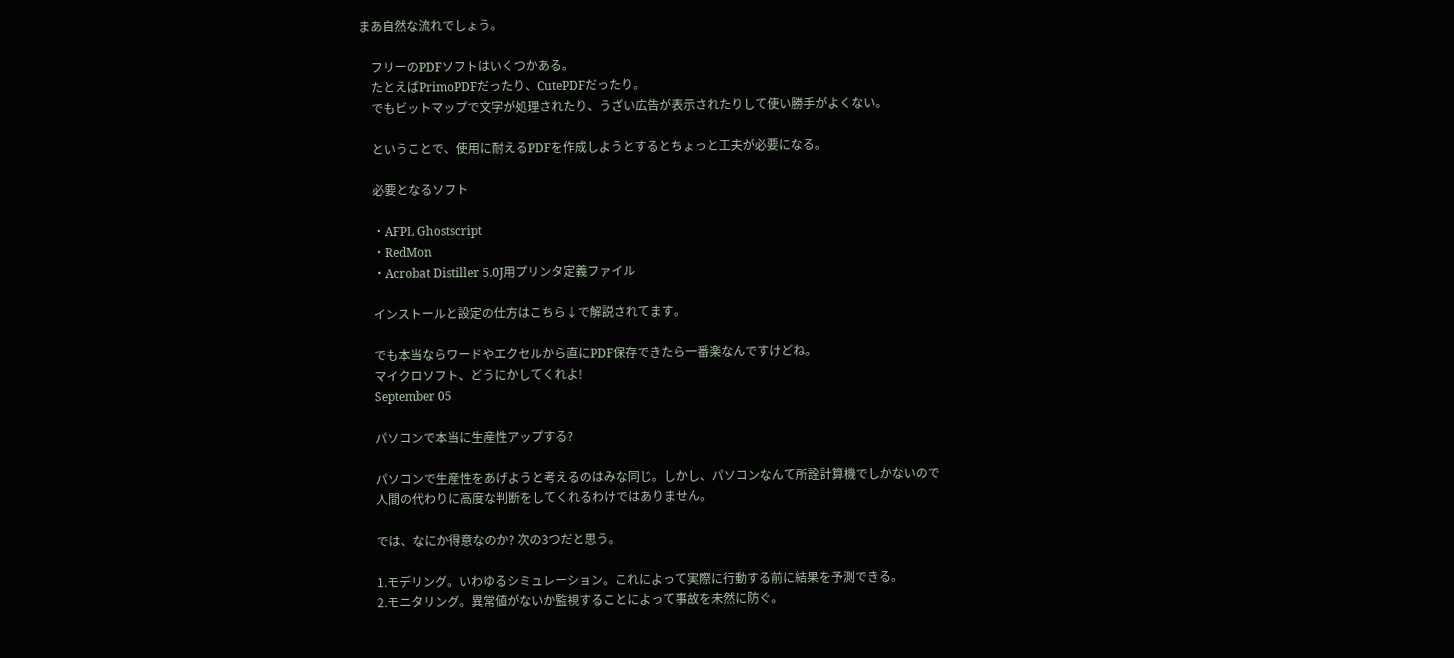まあ自然な流れでしょう。

    フリーのPDFソフトはいくつかある。
    たとえばPrimoPDFだったり、CutePDFだったり。
    でもビットマップで文字が処理されたり、うざい広告が表示されたりして使い勝手がよくない。

    ということで、使用に耐えるPDFを作成しようとするとちょっと工夫が必要になる。

    必要となるソフト

    ・AFPL Ghostscript
    ・RedMon
    ・Acrobat Distiller 5.0J用プリンタ定義ファイル

    インストールと設定の仕方はこちら↓で解説されてます。

    でも本当ならワードやエクセルから直にPDF保存できたら一番楽なんですけどね。
    マイクロソフト、どうにかしてくれよ!
    September 05

    パソコンで本当に生産性アップする?

    パソコンで生産性をあげようと考えるのはみな同じ。しかし、パソコンなんて所詮計算機でしかないので
    人間の代わりに高度な判断をしてくれるわけではありません。

    では、なにか得意なのか? 次の3つだと思う。

    1.モデリング。いわゆるシミュレーション。これによって実際に行動する前に結果を予測できる。
    2.モニタリング。異常値がないか監視することによって事故を未然に防ぐ。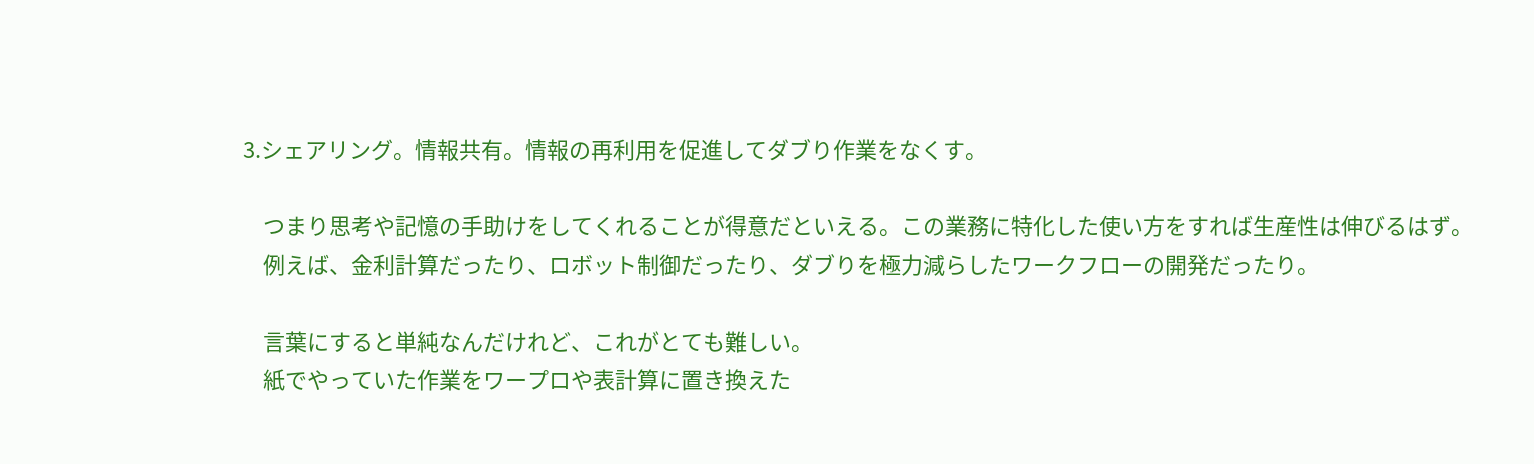3.シェアリング。情報共有。情報の再利用を促進してダブり作業をなくす。

    つまり思考や記憶の手助けをしてくれることが得意だといえる。この業務に特化した使い方をすれば生産性は伸びるはず。
    例えば、金利計算だったり、ロボット制御だったり、ダブりを極力減らしたワークフローの開発だったり。

    言葉にすると単純なんだけれど、これがとても難しい。
    紙でやっていた作業をワープロや表計算に置き換えた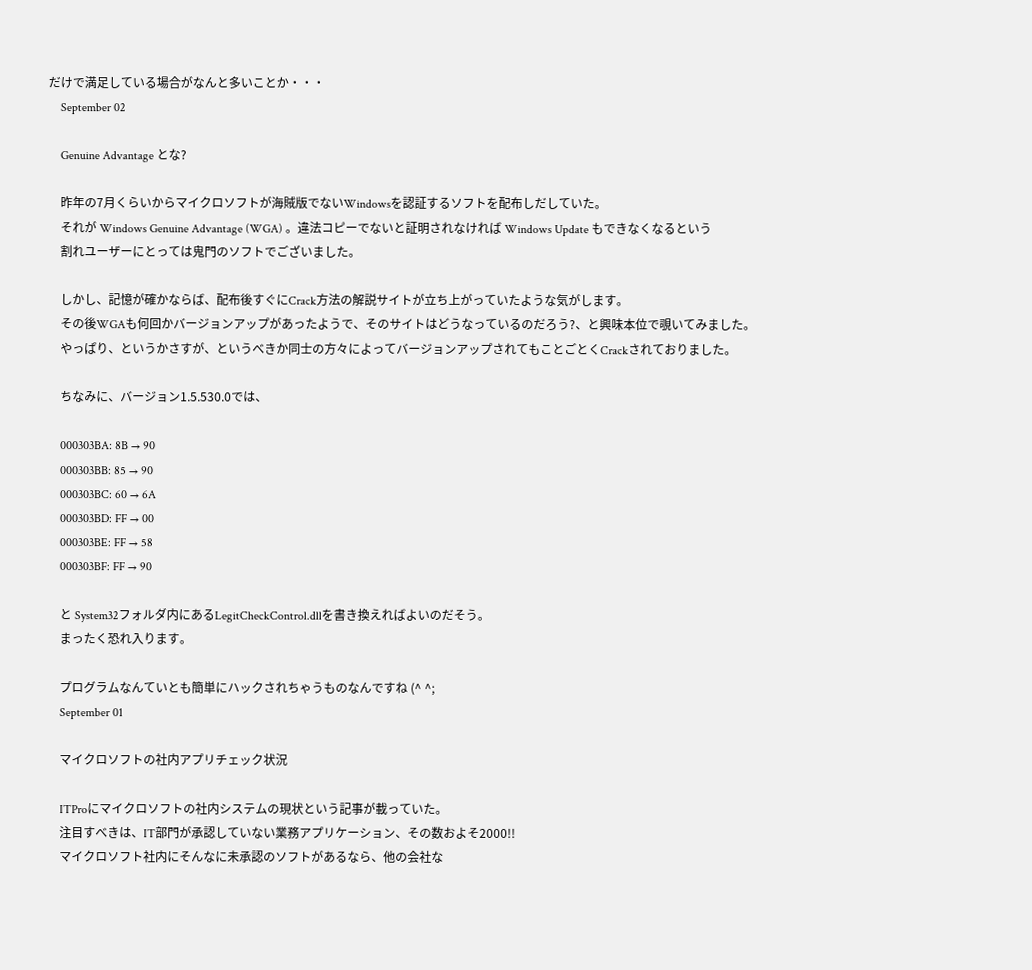だけで満足している場合がなんと多いことか・・・
    September 02

    Genuine Advantage とな?

    昨年の7月くらいからマイクロソフトが海賊版でないWindowsを認証するソフトを配布しだしていた。
    それが Windows Genuine Advantage (WGA) 。違法コピーでないと証明されなければ Windows Update もできなくなるという
    割れユーザーにとっては鬼門のソフトでございました。

    しかし、記憶が確かならば、配布後すぐにCrack方法の解説サイトが立ち上がっていたような気がします。
    その後WGAも何回かバージョンアップがあったようで、そのサイトはどうなっているのだろう?、と興味本位で覗いてみました。
    やっぱり、というかさすが、というべきか同士の方々によってバージョンアップされてもことごとくCrackされておりました。

    ちなみに、バージョン1.5.530.0では、

    000303BA: 8B → 90
    000303BB: 85 → 90
    000303BC: 60 → 6A
    000303BD: FF → 00
    000303BE: FF → 58
    000303BF: FF → 90

    と System32フォルダ内にあるLegitCheckControl.dllを書き換えればよいのだそう。
    まったく恐れ入ります。

    プログラムなんていとも簡単にハックされちゃうものなんですね (^ ^;
    September 01

    マイクロソフトの社内アプリチェック状況

    ITProにマイクロソフトの社内システムの現状という記事が載っていた。
    注目すべきは、IT部門が承認していない業務アプリケーション、その数およそ2000!!
    マイクロソフト社内にそんなに未承認のソフトがあるなら、他の会社な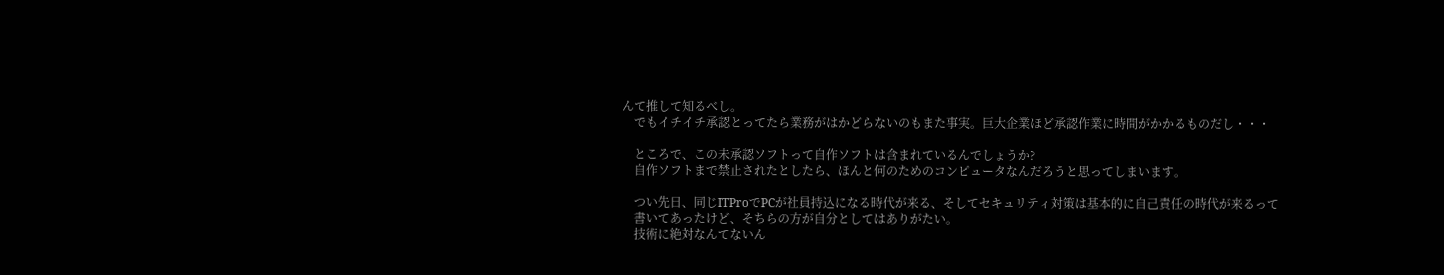んて推して知るべし。
    でもイチイチ承認とってたら業務がはかどらないのもまた事実。巨大企業ほど承認作業に時間がかかるものだし・・・

    ところで、この未承認ソフトって自作ソフトは含まれているんでしょうか?
    自作ソフトまで禁止されたとしたら、ほんと何のためのコンピュータなんだろうと思ってしまいます。

    つい先日、同じITProでPCが社員持込になる時代が来る、そしてセキュリティ対策は基本的に自己責任の時代が来るって
    書いてあったけど、そちらの方が自分としてはありがたい。
    技術に絶対なんてないん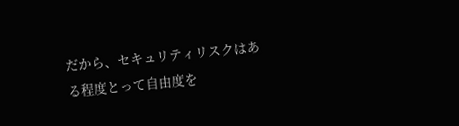だから、セキュリティリスクはある程度とって自由度を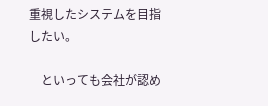重視したシステムを目指したい。

    といっても会社が認め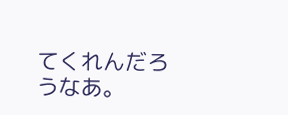てくれんだろうなあ。